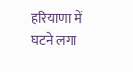हरियाणा में घटने लगा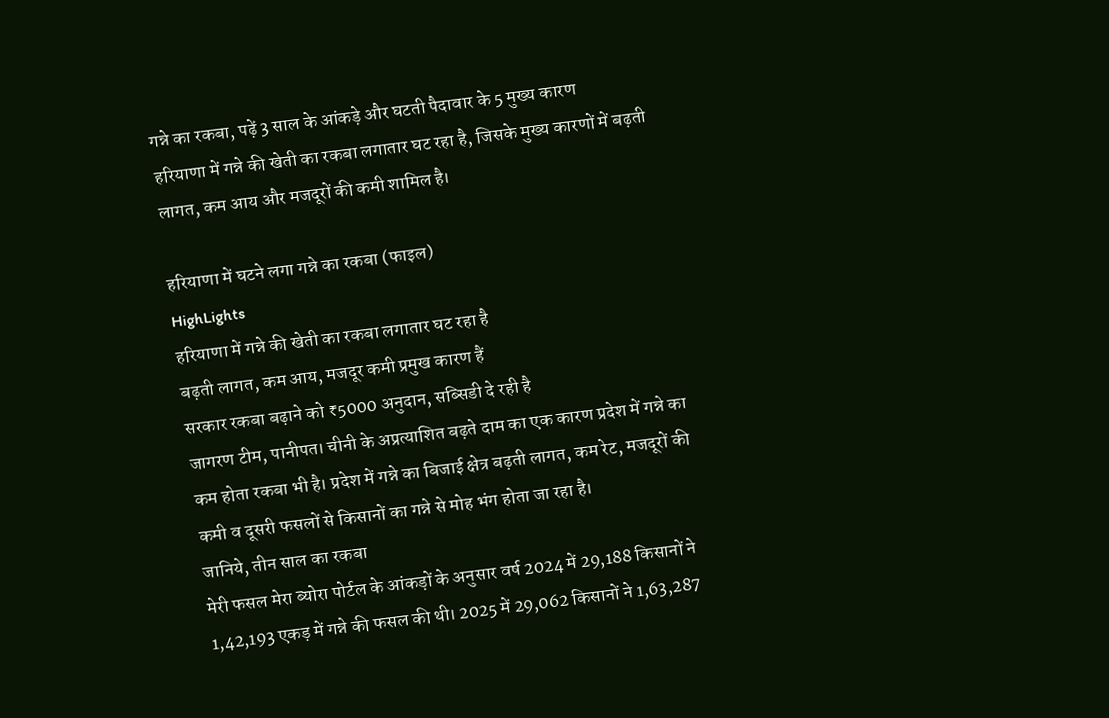गन्ने का रकबा, पढ़ें 3 साल के आंकड़े और घटती पैदावार के 5 मुख्य कारण
हरियाणा में गन्ने की खेती का रकबा लगातार घट रहा है, जिसके मुख्य कारणों में बढ़ती लागत, कम आय और मजदूरों की कमी शामिल है।

हरियाणा में घटने लगा गन्ने का रकबा (फाइल)
HighLights
हरियाणा में गन्ने की खेती का रकबा लगातार घट रहा है
बढ़ती लागत, कम आय, मजदूर कमी प्रमुख कारण हैं
सरकार रकबा बढ़ाने को ₹5000 अनुदान, सब्सिडी दे रही है
जागरण टीम, पानीपत। चीनी के अप्रत्याशित बढ़ते दाम का एक कारण प्रदेश में गन्ने का कम होता रकबा भी है। प्रदेश में गन्ने का बिजाई क्षेत्र बढ़ती लागत, कम रेट, मजदूरों की कमी व दूसरी फसलों से किसानों का गन्ने से मोह भंग होता जा रहा है।
जानिये, तीन साल का रकबा
मेरी फसल मेरा ब्योरा पोर्टल के आंकड़ों के अनुसार वर्ष 2024 में 29,188 किसानों ने 1,42,193 एकड़ में गन्ने की फसल की थी। 2025 में 29,062 किसानों ने 1,63,287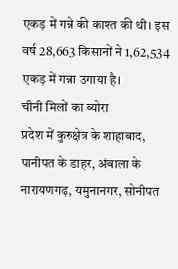एकड़ में गन्ने की काश्त की थी। इस वर्ष 28,663 किसानों ने 1,62,534 एकड़ में गन्ना उगाया है।
चीनी मिलों का ब्योरा
प्रदेश में कुरुक्षेत्र के शाहाबाद, पानीपत के डाहर, अंबाला के नारायणगढ़, यमुनानगर, सोनीपत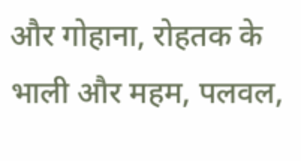और गोहाना, रोहतक के भाली और महम, पलवल,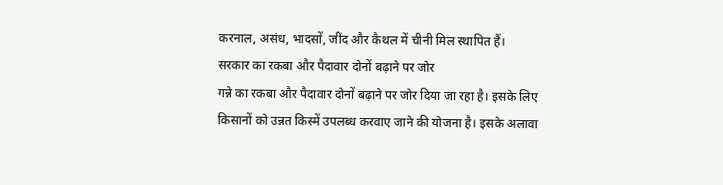करनाल, असंध, भादसों, जींद और कैथल में चीनी मिल स्थापित हैं।
सरकार का रकबा और पैदावार दोनों बढ़ाने पर जोर
गन्ने का रकबा और पैदावार दोनों बढ़ाने पर जोर दिया जा रहा है। इसके लिए किसानों को उन्नत किस्में उपलब्ध करवाए जाने की योजना है। इसके अलावा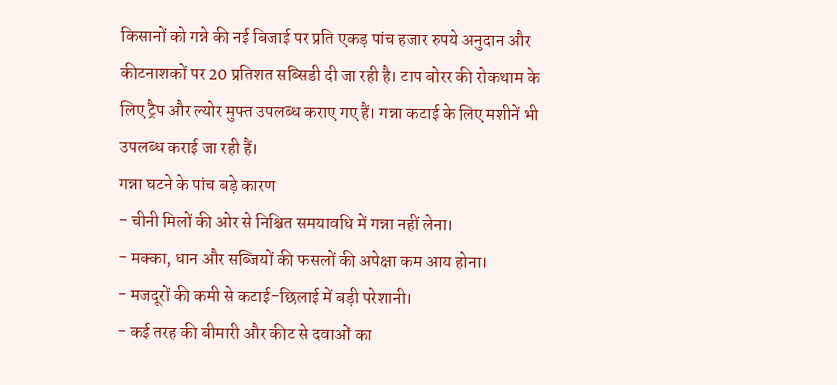किसानों को गन्ने की नई बिजाई पर प्रति एकड़ पांच हजार रुपये अनुदान और कीटनाशकों पर 20 प्रतिशत सब्सिडी दी जा रही है। टाप बोरर की रोकथाम के लिए ट्रैप और ल्योर मुफ्त उपलब्ध कराए गए हैं। गन्ना कटाई के लिए मशीनें भी उपलब्ध कराई जा रही हैं।
गन्ना घटने के पांच बड़े कारण
- चीनी मिलों की ओर से निश्चित समयावधि में गन्ना नहीं लेना।
- मक्का, धान और सब्जियों की फसलों की अपेक्षा कम आय होना।
- मजदूरों की कमी से कटाई-छिलाई में बड़ी परेशानी।
- कई तरह की बीमारी और कीट से दवाओं का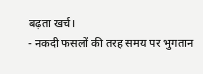बढ़ता खर्च।
- नकदी फसलों की तरह समय पर भुगतान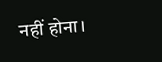नहीं होना।